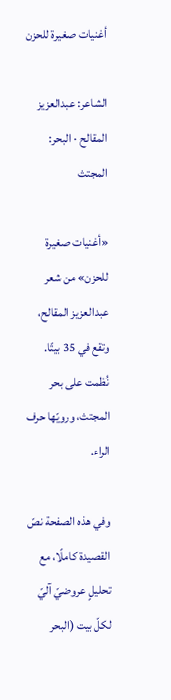أغنيات صغيرة للحزن

الشاعر: عبدالعزيز المقالح · البحر: المجتث

«أغنيات صغيرة للحزن» من شعر عبدالعزيز المقالح، وتقع في 35 بيتًا. نُظمت على بحر المجتث، ورويّها حرف الراء.

وفي هذه الصفحة نصّ القصيدة كاملًا، مع تحليلٍ عروضيّ آليّ لكلّ بيت (البحر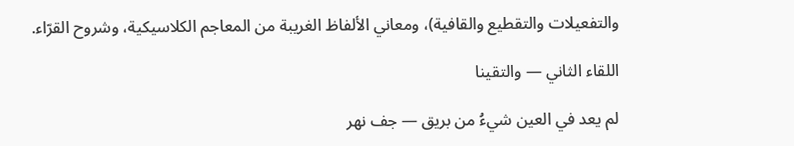والتفعيلات والتقطيع والقافية)، ومعاني الألفاظ الغريبة من المعاجم الكلاسيكية، وشروح القرّاء.

اللقاء الثاني — والتقينا

لم يعد في العين شيءُ من بريق — جف نهر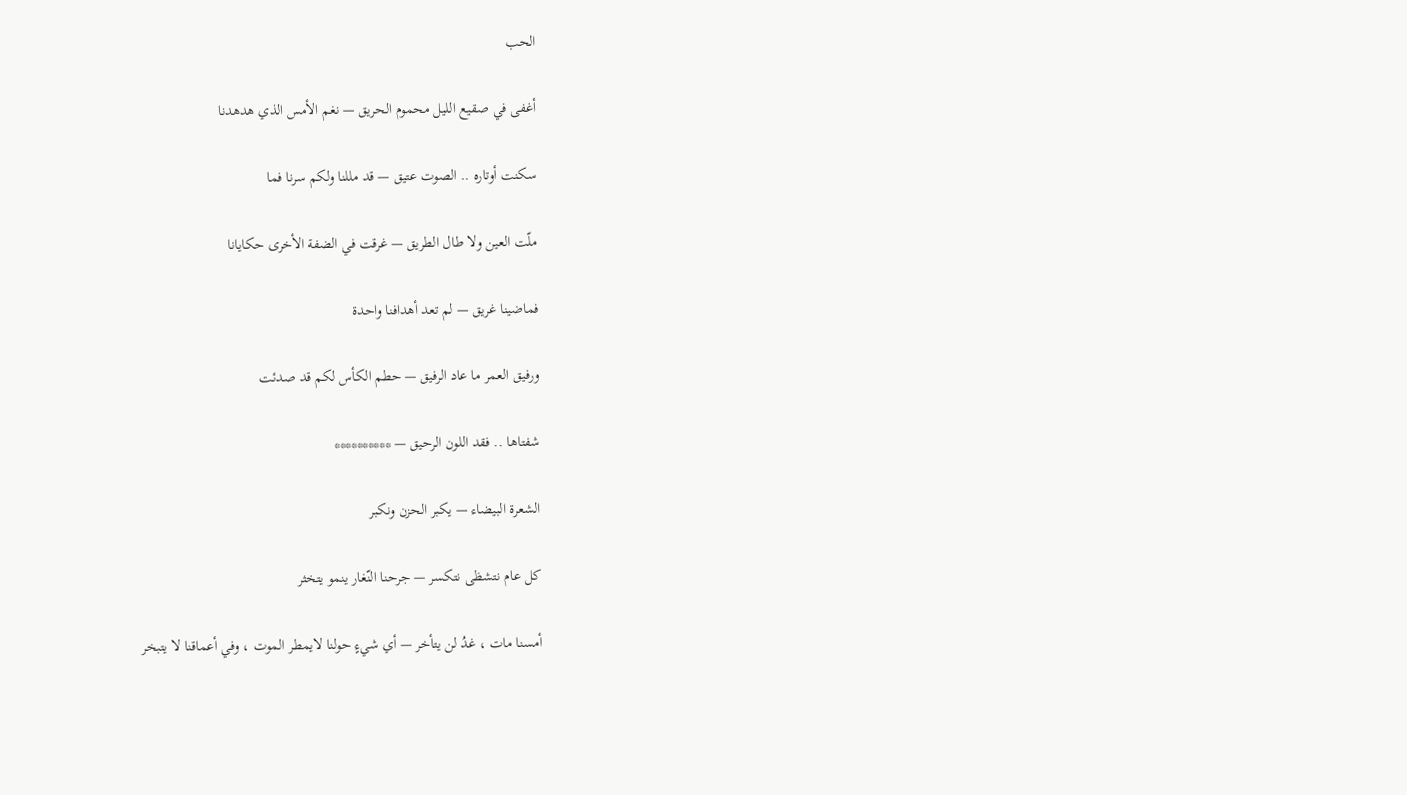الحب

أغفى في صقيع الليل محموم الحريق — نغم الأمس الذي هدهدنا

سكنت أوتاره .. الصوت عتيق — قد مللنا ولكم سرنا فما

ملّت العين ولا طال الطريق — غرقت في الضفة الأخرى حكايانا

فماضينا غريق — لم تعد أهدافنا واحدة

ورفيق العمر ما عاد الرفيق — حطم الكأس لكم قد صدئت

شفتاها .. فقد اللون الرحيق — **********

الشعرة البيضاء — يكبر الحزن ونكبر

كل عام نتشظى نتكسر — جرحنا النّغار ينمو يتخثر

أمسنا مات ، غدُ لن يتأخر — أي شيءٍ حولنا لايمطر الموت ، وفي أعماقنا لا يتبخر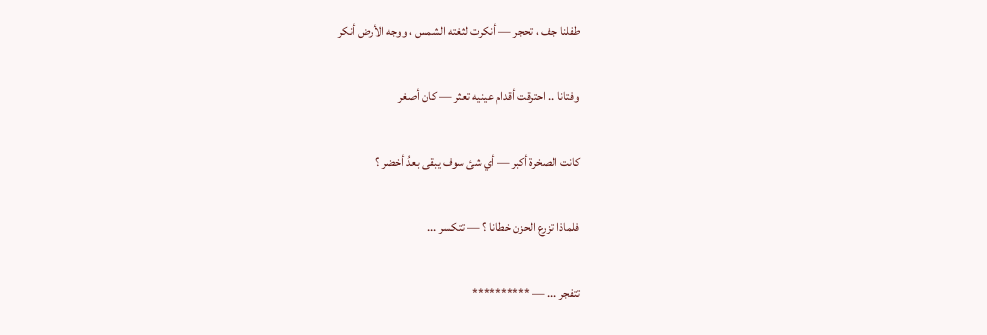طفلنا جف ، تحجر — أنكرت لثغته الشمس ، ووجه الأرض أنكر

وفتانا .. احترقت أقدام عينيه تعثر — كان أصغر

كانت الصخرة أكبر — أي شئ سوف يبقى بعدُ أخضر ؟

فلماذا تزرع الحزن خطانا ؟ — تتكسر ...

تتفجر ... — **********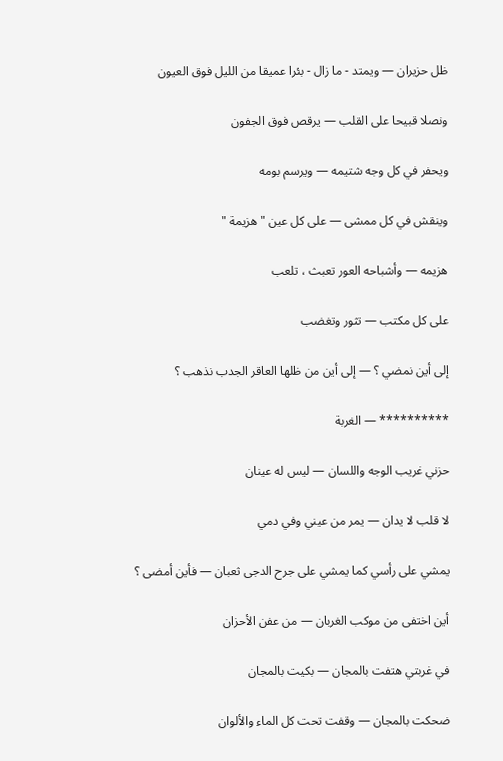ظل حزيران — ويمتد - ما زال - بئرا عميقا من الليل فوق العيون

ونصلا قبيحا على القلب — يرقص فوق الجفون

ويحفر في كل وجه شتيمه — ويرسم بومه

وينقش في كل ممشى — على كل عين " هزيمة "

هزيمه — وأشباحه العور تعبث ، تلعب

على كل مكتب — تثور وتغضب

إلى أين نمضي ؟ — إلى أين من ظلها العاقر الجدب نذهب ؟

********** — الغربة

حزني غريب الوجه واللسان — ليس له عينان

لا قلب لا يدان — يمر من عيني وفي دمي

يمشي على رأسي كما يمشي على جرح الدجى ثعبان — فأين أمضى ؟

أين اختفى من موكب الغربان — من عفن الأحزان

في غربتي هتفت بالمجان — بكيت بالمجان

ضحكت بالمجان — وقفت تحت كل الماء والألوان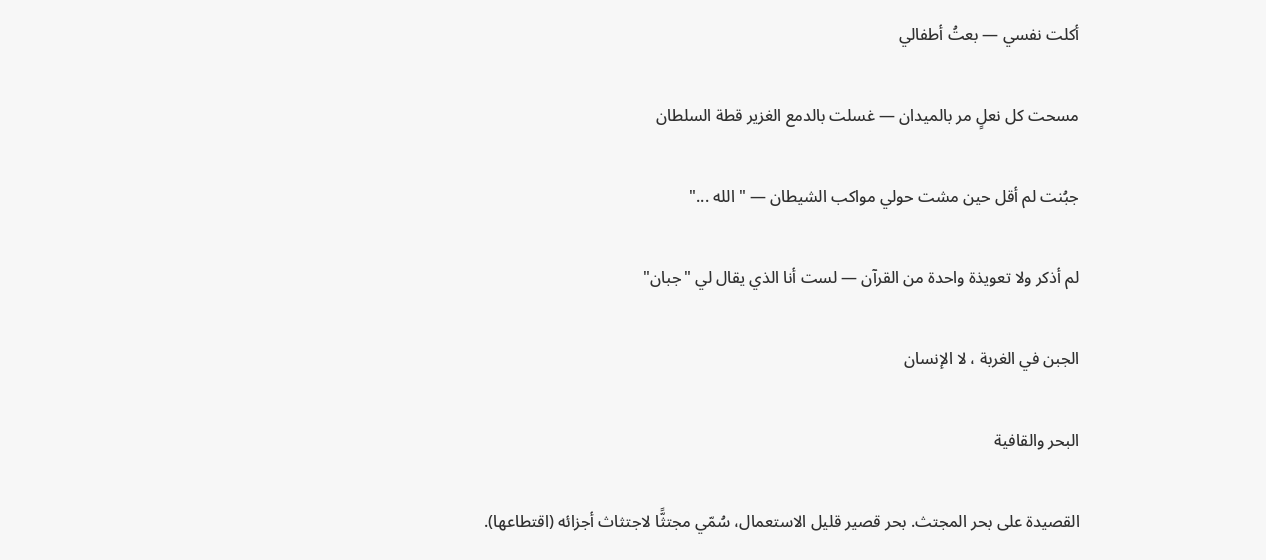أكلت نفسي — بعتُ أطفالي

مسحت كل نعلٍ مر بالميدان — غسلت بالدمع الغزير قطة السلطان

جبُنت لم أقل حين مشت حولي مواكب الشيطان — " الله ..."

لم أذكر ولا تعويذة واحدة من القرآن — لست أنا الذي يقال لي "جبان"

الجبن في الغربة ، لا الإنسان

البحر والقافية

القصيدة على بحر المجتث. بحر قصير قليل الاستعمال، سُمّي مجتثًّا لاجتثاث أجزائه (اقتطاعها).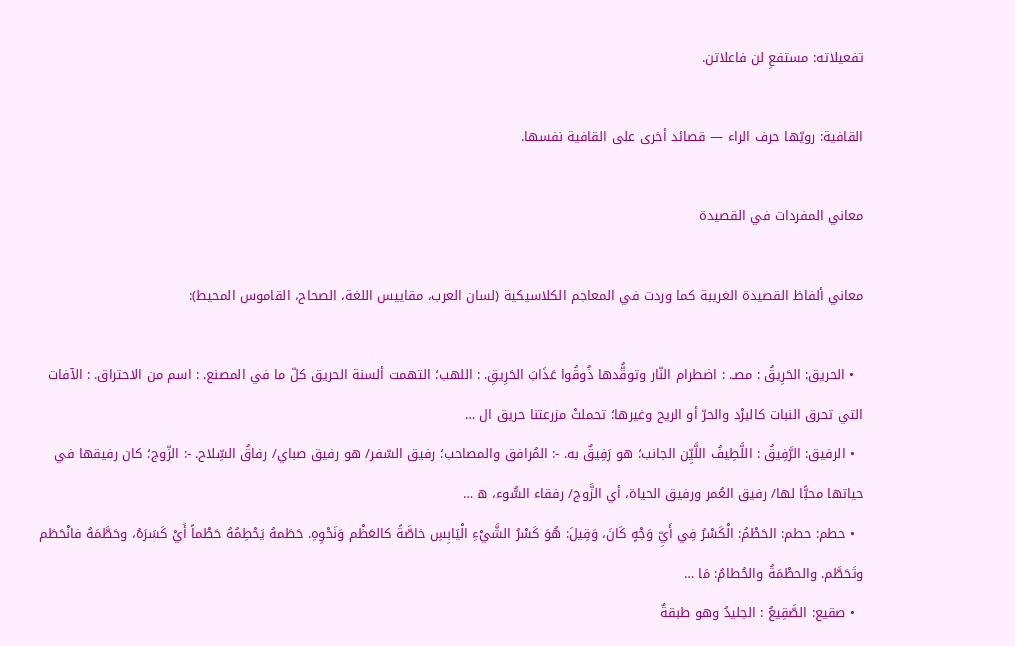تفعيلاته: مستفعِ لن فاعلاتن.

القافية: رويّها حرف الراء — قصائد أخرى على القافية نفسها.

معاني المفردات في القصيدة

معاني ألفاظ القصيدة الغريبة كما وردت في المعاجم الكلاسيكية (لسان العرب، مقاييس اللغة، الصحاح، القاموس المحيط):

  • الحريق: الحَرِيقُ : مصـ. : اضطرام النّار وتوقُّدها ذُوقُوا عَذَابَ الحَرِيقِ. : اللهب؛ التهمت ألسنة الحريق كلّ ما في المصنع. : اسم من الاحتراق. : الآفات التي تحرق النبات كالبرْد والحرّ أو الريح وغيرها؛ تحملتْ مزرعتنا حريق ال …
  • الرفيق: الرَّفِيقُ : اللَّطِيفُ اللَّيِّن الجانب؛ هو رَفِيقٌ به. -: المُرافق والمصاحب؛ رفيق السّفر/ هو رفيق صباي/ رفاقُ السِّلاح. -: الزّوج؛ كان رفيقها في حياتها محبًّا لها/ رفيق العُمر ورفيق الحياة، أي الزَّوج/ رفقاء السُّوء، ه …
  • حطم: حطم: الحَطْمُ: الْكَسْرُ فِي أَيِّ وَجْهٍ كَانَ، وَقِيلَ: هُوَ كَسْرُ الشَّيْءِ الْيَابِسِ خاصَّةً كالعَظْم وَنَحْوِهِ. حَطَمهُ يَحْطِمُهُ حَطْماً أَيْ كَسَرَهُ، وحَطَّمَهُ فانْحَطَم وتَحَطَّم. والحطْمَةُ والحُطامُ: مَا …
  • صقيع: الصَّقِيعُ : الجليدُ وهو طبقةٌ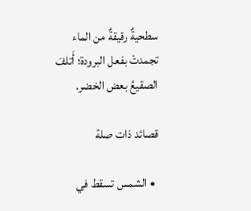سطحيةٌ رقيقةٌ من الماء تجمدتْ بفعل البرودة؛ أَتلفَ الصقيعُ بعض الخضر.

قصائد ذات صلة

  • الشمس تسقط في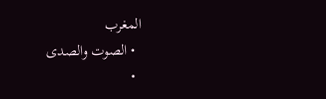المغرب
  • الصوت والصدى
  •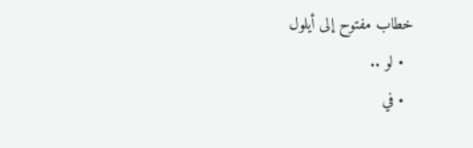خطاب مفتوح إلى أيلول
  • لو ..
  • في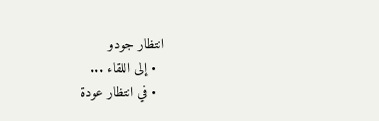انتظار جودو
  • إلى اللقاء ...
  • في انتظار عودة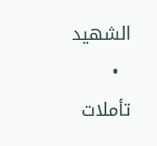الشهيد
  • تأملات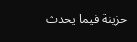حزينة فيما يحدث